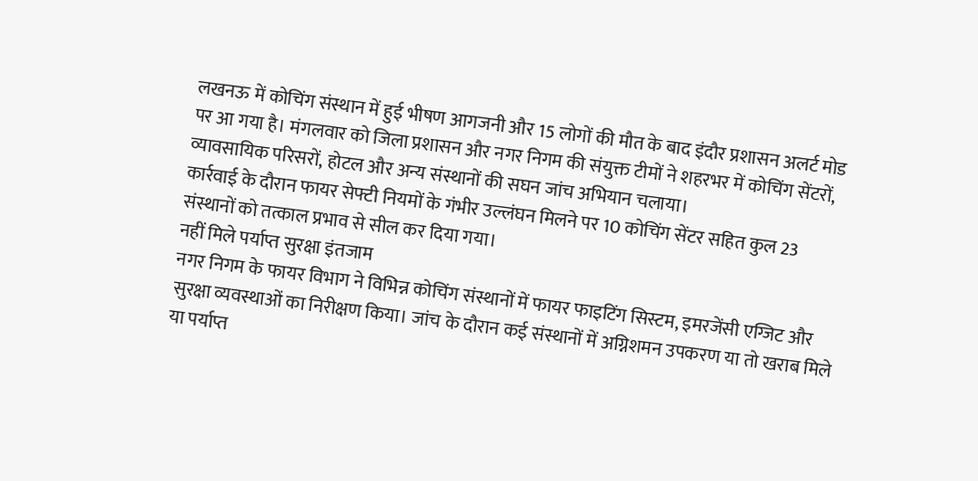लखनऊ में कोचिंग संस्थान में हुई भीषण आगजनी और 15 लोगों की मौत के बाद इंदौर प्रशासन अलर्ट मोड पर आ गया है। मंगलवार को जिला प्रशासन और नगर निगम की संयुक्त टीमों ने शहरभर में कोचिंग सेंटरों, व्यावसायिक परिसरों, होटल और अन्य संस्थानों की सघन जांच अभियान चलाया।
कार्रवाई के दौरान फायर सेफ्टी नियमों के गंभीर उल्लंघन मिलने पर 10 कोचिंग सेंटर सहित कुल 23 संस्थानों को तत्काल प्रभाव से सील कर दिया गया।
नहीं मिले पर्याप्त सुरक्षा इंतजाम
नगर निगम के फायर विभाग ने विभिन्न कोचिंग संस्थानों में फायर फाइटिंग सिस्टम, इमरजेंसी एग्जिट और सुरक्षा व्यवस्थाओं का निरीक्षण किया। जांच के दौरान कई संस्थानों में अग्निशमन उपकरण या तो खराब मिले या पर्याप्त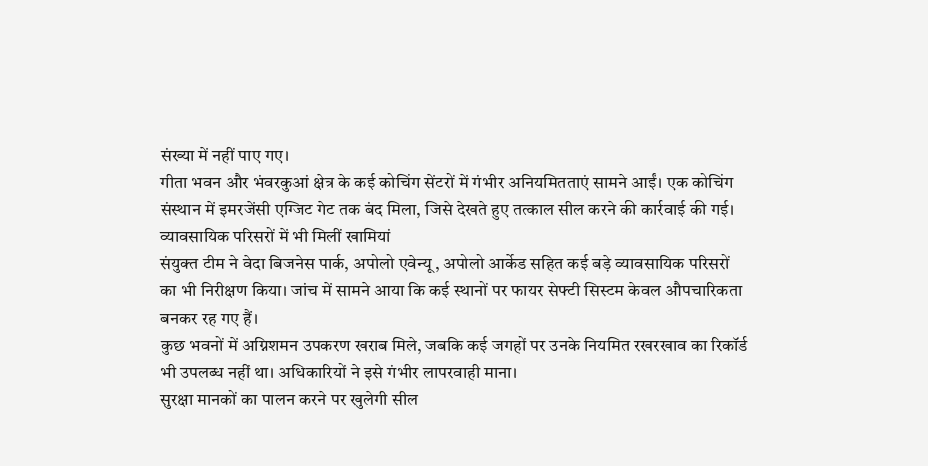संख्या में नहीं पाए गए।
गीता भवन और भंवरकुआं क्षेत्र के कई कोचिंग सेंटरों में गंभीर अनियमितताएं सामने आईं। एक कोचिंग संस्थान में इमरजेंसी एग्जिट गेट तक बंद मिला, जिसे देखते हुए तत्काल सील करने की कार्रवाई की गई।
व्यावसायिक परिसरों में भी मिलीं खामियां
संयुक्त टीम ने वेदा बिजनेस पार्क, अपोलो एवेन्यू, अपोलो आर्केड सहित कई बड़े व्यावसायिक परिसरों का भी निरीक्षण किया। जांच में सामने आया कि कई स्थानों पर फायर सेफ्टी सिस्टम केवल औपचारिकता बनकर रह गए हैं।
कुछ भवनों में अग्निशमन उपकरण खराब मिले, जबकि कई जगहों पर उनके नियमित रखरखाव का रिकॉर्ड भी उपलब्ध नहीं था। अधिकारियों ने इसे गंभीर लापरवाही माना।
सुरक्षा मानकों का पालन करने पर खुलेगी सील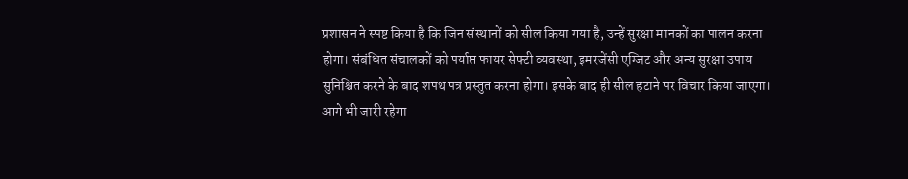प्रशासन ने स्पष्ट किया है कि जिन संस्थानों को सील किया गया है, उन्हें सुरक्षा मानकों का पालन करना होगा। संबंधित संचालकों को पर्याप्त फायर सेफ्टी व्यवस्था, इमरजेंसी एग्जिट और अन्य सुरक्षा उपाय सुनिश्चित करने के बाद शपथ पत्र प्रस्तुत करना होगा। इसके बाद ही सील हटाने पर विचार किया जाएगा।
आगे भी जारी रहेगा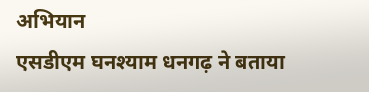अभियान
एसडीएम घनश्याम धनगढ़ ने बताया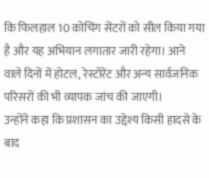कि फिलहाल 10 कोचिंग सेंटरों को सील किया गया है और यह अभियान लगातार जारी रहेगा। आने वाले दिनों में होटल, रेस्टोरेंट और अन्य सार्वजनिक परिसरों की भी व्यापक जांच की जाएगी।
उन्होंने कहा कि प्रशासन का उद्देश्य किसी हादसे के बाद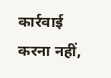कार्रवाई करना नहीं,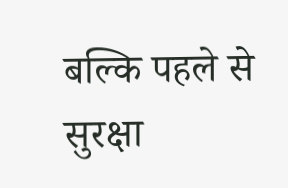बल्कि पहले से सुरक्षा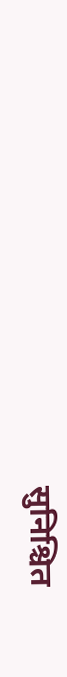सुनिश्चित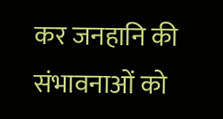कर जनहानि की संभावनाओं को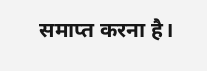समाप्त करना है।